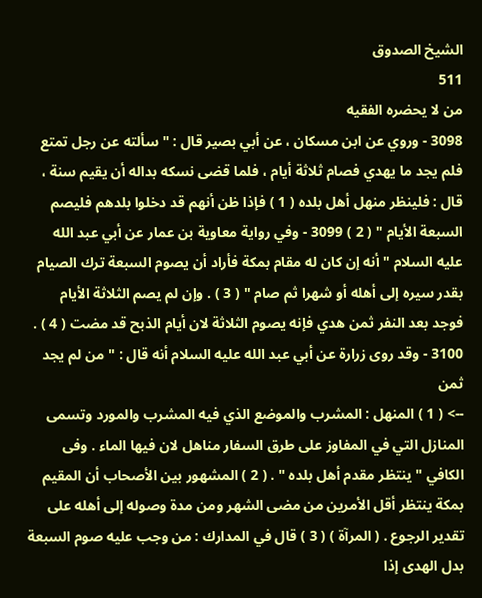الشيخ الصدوق
511
من لا يحضره الفقيه
3098 - وروي عن ابن مسكان ، عن أبي بصير قال : " سألته عن رجل تمتع فلم يجد ما يهدي فصام ثلاثة أيام ، فلما قضى نسكه بداله أن يقيم سنة ، قال : فلينظر منهل أهل بلده ( 1 ) فإذا ظن أنهم قد دخلوا بلدهم فليصم السبعة الأيام " ( 2 ) 3099 - وفي رواية معاوية بن عمار عن أبي عبد الله عليه السلام " أنه إن كان له مقام بمكة فأراد أن يصوم السبعة ترك الصيام بقدر سيره إلى أهله أو شهرا ثم صام " ( 3 ) . وإن لم يصم الثلاثة الأيام فوجد بعد النفر ثمن هدي فإنه يصوم الثلاثة لان أيام الذبح قد مضت ( 4 ) . 3100 - وقد روى زرارة عن أبي عبد الله عليه السلام أنه قال : " من لم يجد ثمن
--> ( 1 ) المنهل : المشرب والموضع الذي فيه المشرب والمورد وتسمى المنازل التي في المفاوز على طرق السفار مناهل لان فيها الماء . وفى الكافي " ينتظر مقدم أهل بلده " . ( 2 ) المشهور بين الأصحاب أن المقيم بمكة ينتظر أقل الأمرين من مضى الشهر ومن مدة وصوله إلى أهله على تقدير الرجوع . ( المرآة ) ( 3 ) قال في المدارك : من وجب عليه صوم السبعة بدل الهدى إذا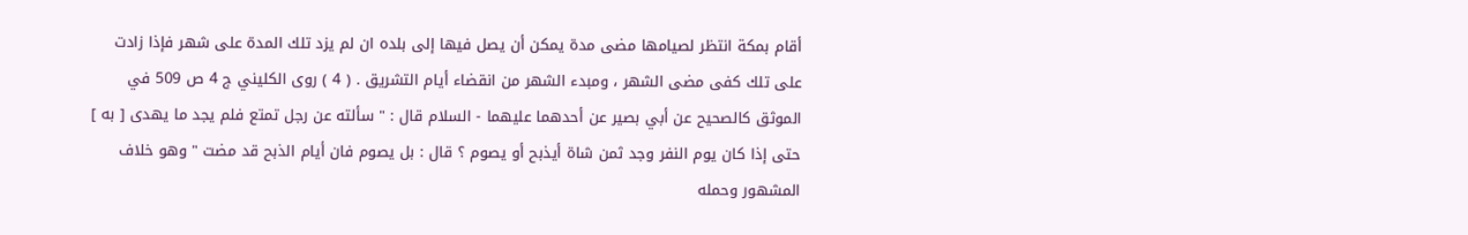أقام بمكة انتظر لصيامها مضى مدة يمكن أن يصل فيها إلى بلده ان لم يزد تلك المدة على شهر فإذا زادت على تلك كفى مضى الشهر ، ومبدء الشهر من انقضاء أيام التشريق . ( 4 ) روى الكليني ج 4 ص 509 في الموثق كالصحيح عن أبي بصير عن أحدهما عليهما - السلام قال : " سألته عن رجل تمتع فلم يجد ما يهدى [ به ] حتى إذا كان يوم النفر وجد ثمن شاة أيذبح أو يصوم ؟ قال : بل يصوم فان أيام الذبح قد مضت " وهو خلاف المشهور وحمله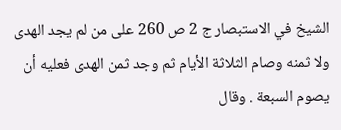الشيخ في الاستبصار ج 2 ص 260 على من لم يجد الهدى ولا ثمنه وصام الثلاثة الأيام ثم وجد ثمن الهدى فعليه أن يصوم السبعة . وقال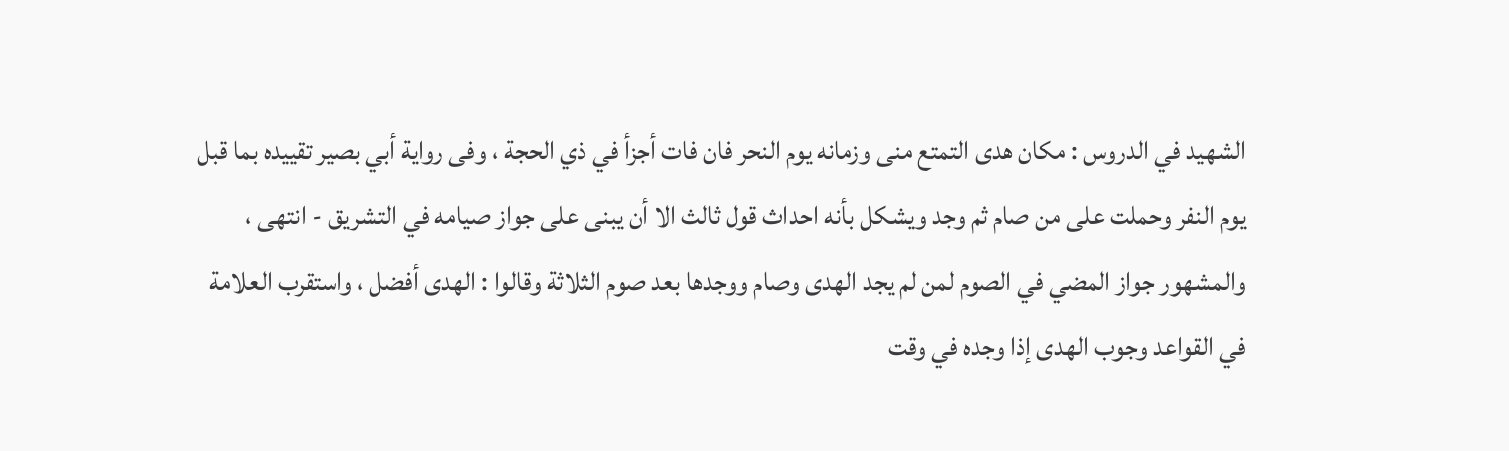الشهيد في الدروس : مكان هدى التمتع منى وزمانه يوم النحر فان فات أجزأ في ذي الحجة ، وفى رواية أبي بصير تقييده بما قبل يوم النفر وحملت على من صام ثم وجد ويشكل بأنه احداث قول ثالث الا أن يبنى على جواز صيامه في التشريق - انتهى ، والمشهور جواز المضي في الصوم لمن لم يجد الهدى وصام ووجدها بعد صوم الثلاثة وقالوا : الهدى أفضل ، واستقرب العلامة في القواعد وجوب الهدى إذا وجده في وقت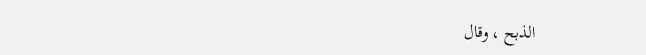الذبح ، وقال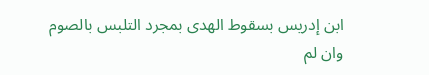ابن إدريس بسقوط الهدى بمجرد التلبس بالصوم وان لم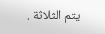يتم الثلاثة .